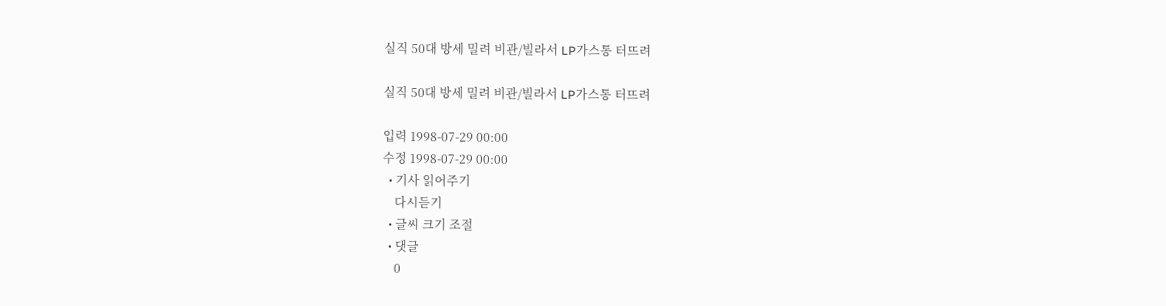실직 50대 방세 밀려 비관/빌라서 LP가스통 터뜨려

실직 50대 방세 밀려 비관/빌라서 LP가스통 터뜨려

입력 1998-07-29 00:00
수정 1998-07-29 00:00
  • 기사 읽어주기
    다시듣기
  • 글씨 크기 조절
  • 댓글
    0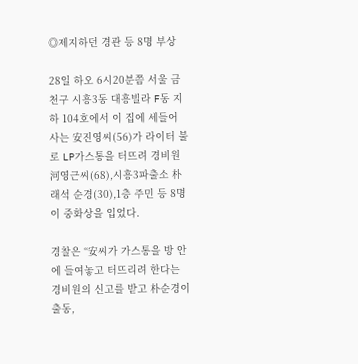◎제지하던 경관 등 8명 부상

28일 하오 6시20분쯤 서울 금천구 시흥3동 대흥빌라 F동 지하 104호에서 이 집에 세들어 사는 安진영씨(56)가 라이터 불로 LP가스통을 터뜨려 경비원 河영근씨(68),시흥3파출소 朴래석 순경(30),1층 주민 등 8명이 중화상을 입었다.

경찰은 “安씨가 가스통을 방 안에 들여놓고 터뜨리려 한다는 경비원의 신고를 받고 朴순경이 출동,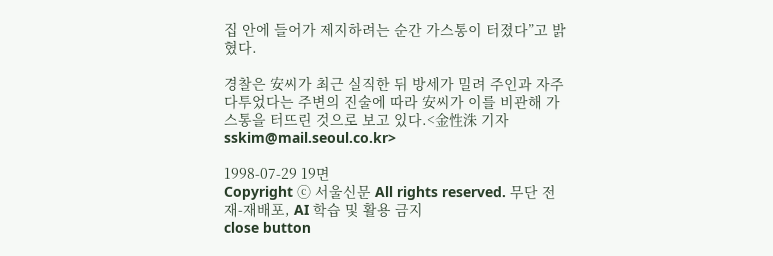집 안에 들어가 제지하려는 순간 가스통이 터졌다”고 밝혔다.

경찰은 安씨가 최근 실직한 뒤 방세가 밀려 주인과 자주 다투었다는 주변의 진술에 따라 安씨가 이를 비관해 가스통을 터뜨린 것으로 보고 있다.<金性洙 기자 sskim@mail.seoul.co.kr>

1998-07-29 19면
Copyright ⓒ 서울신문 All rights reserved. 무단 전재-재배포, AI 학습 및 활용 금지
close button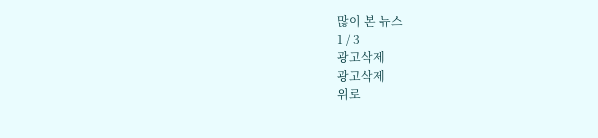많이 본 뉴스
1 / 3
광고삭제
광고삭제
위로